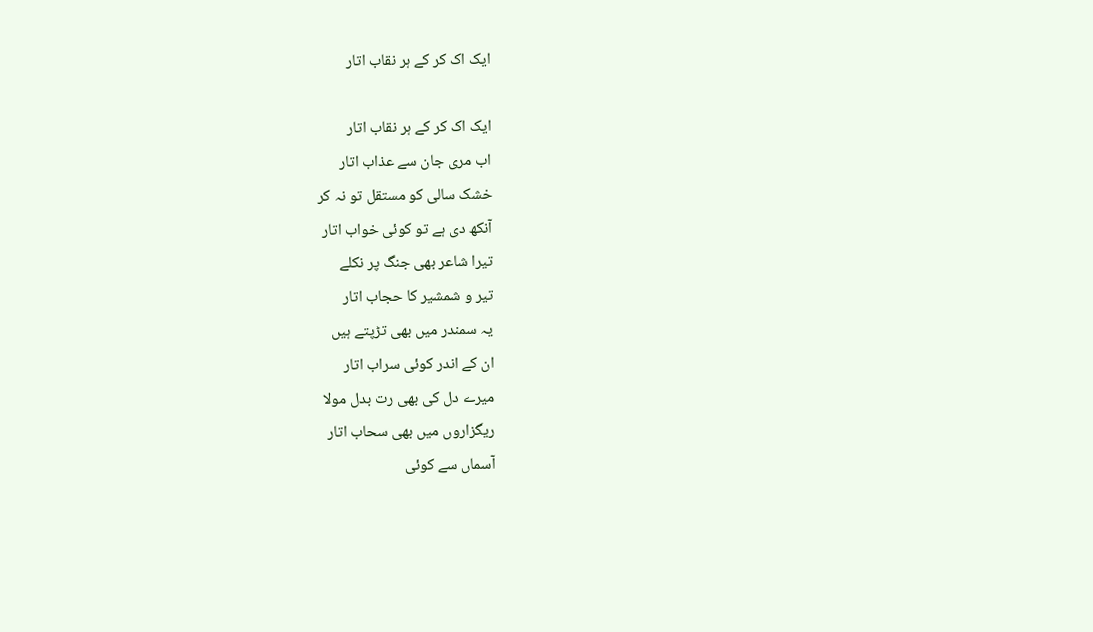ایک اک کر کے ہر نقاب اتار

ایک اک کر کے ہر نقاب اتار
اب مری جان سے عذاب اتار
خشک سالی کو مستقل تو نہ کر
آنکھ دی ہے تو کوئی خواب اتار
تیرا شاعر بھی جنگ پر نکلے
تیر و شمشیر کا حجاب اتار
یہ سمندر میں بھی تڑپتے ہیں
ان کے اندر کوئی سراب اتار
میرے دل کی بھی رت بدل مولا
ریگزاروں میں بھی سحاب اتار
آسماں سے کوئی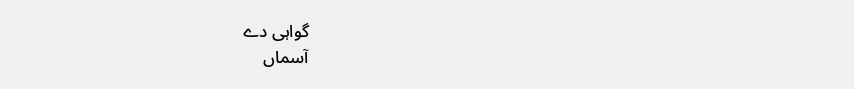گواہی دے
آسماں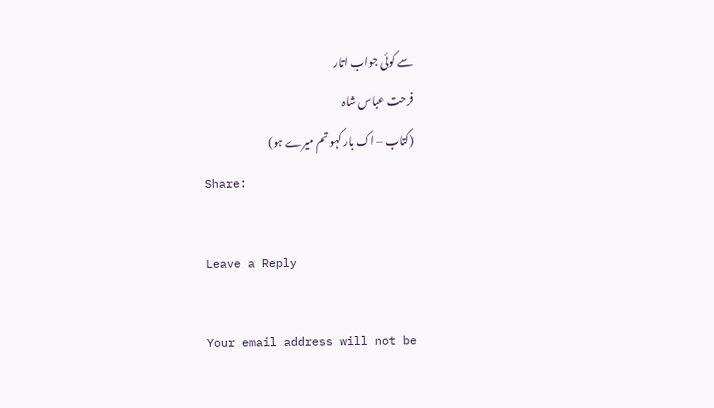سے کوئی جواب اتار
فرحت عباس شاہ
(کتاب – اک بار کہو تم میرے ہو)
Share:

Leave a Reply

Your email address will not be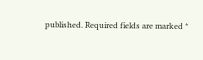published. Required fields are marked *